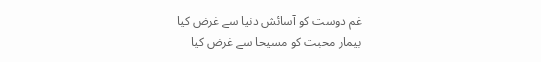غم دوست کو آسائش دنیا سے غرض کیا
بیمار محبت کو مسیحا سے غرض کیا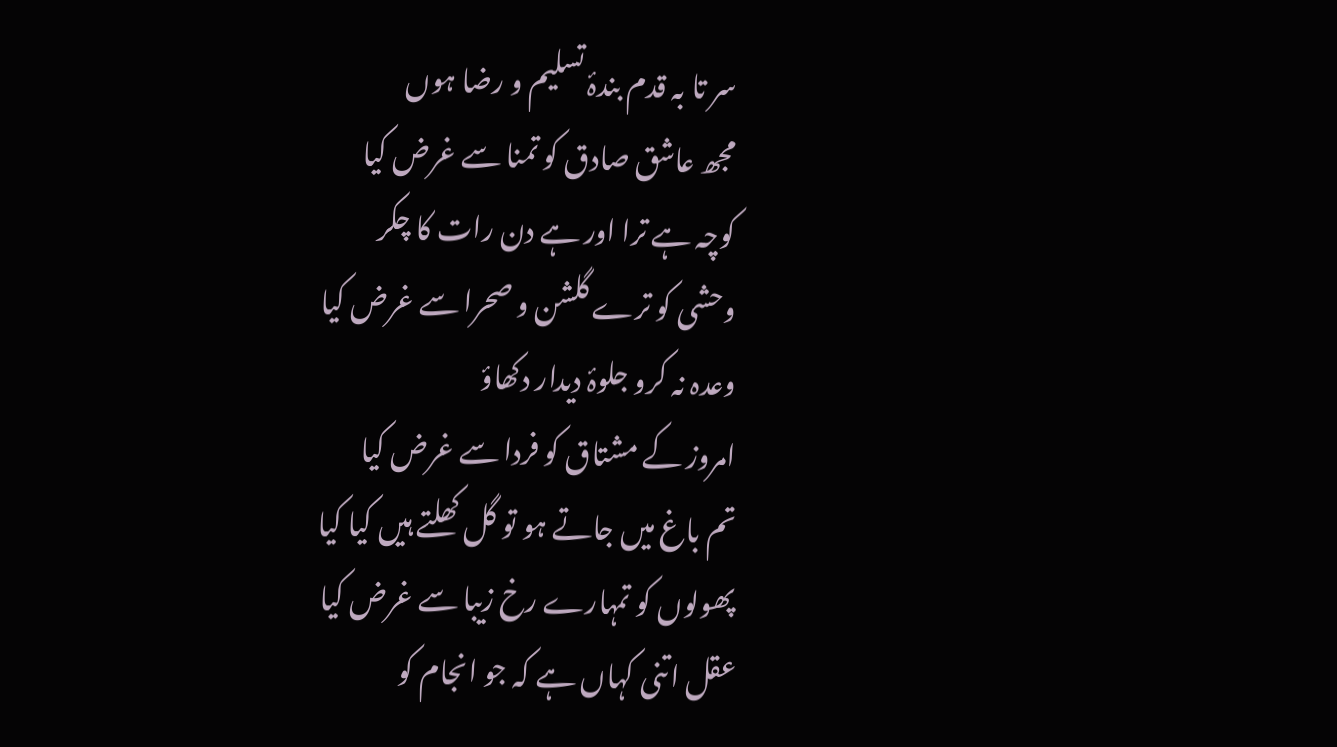سر تا بہ قدم بندۂ تسلیم و رضا ہوں
مجھ عاشق صادق کو تمنا سے غرض کیا
کوچہ ہے ترا اور ہے دن رات کا چکر
وحشی کو ترے گلشن و صحرا سے غرض کیا
وعدہ نہ کرو جلوۂ دیدار دکھاؤ
امروز کے مشتاق کو فردا سے غرض کیا
تم باغ میں جاتے ہو تو گل کھلتے ہیں کیا کیا
پھولوں کو تمہارے رخ زیبا سے غرض کیا
عقل اتنی کہاں ہے کہ جو انجام کو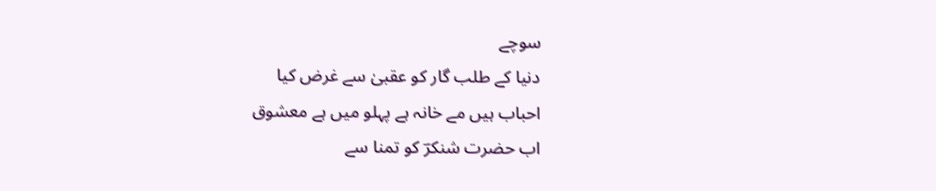سوچے
دنیا کے طلب گار کو عقبیٰ سے غرض کیا
احباب ہیں مے خانہ ہے پہلو میں ہے معشوق
اب حضرت شنکرؔ کو تمنا سے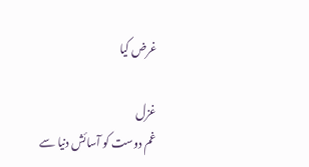غرض کیا

غزل
غم دوست کو آسائش دنیا سے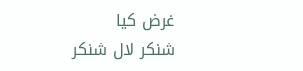غرض کیا
شنکر لال شنکر